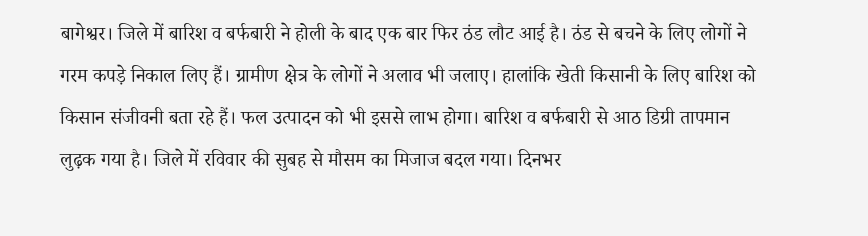बागेश्वर। जिले में बारिश व बर्फबारी ने होली के बाद एक बार फिर ठंड लौट आई है। ठंड से बचने के लिए लोगों ने गरम कपड़े निकाल लिए हैं। ग्रामीण क्षेत्र के लोगों ने अलाव भी जलाए। हालांकि खेती किसानी के लिए बारिश को किसान संजीवनी बता रहे हैं। फल उत्पादन को भी इससे लाभ होगा। बारिश व बर्फबारी से आठ डिग्री तापमान लुढ़क गया है। जिले में रविवार की सुबह से मौसम का मिजाज बदल गया। दिनभर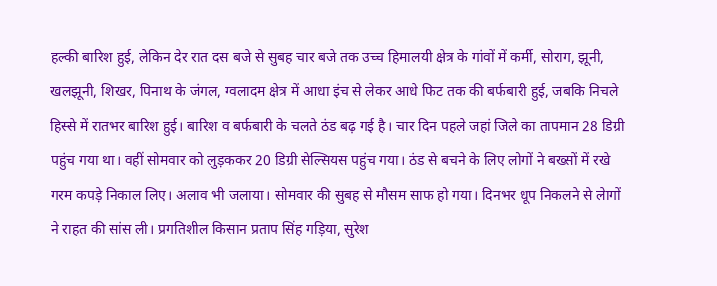हल्की बारिश हुई, लेकिन देर रात दस बजे से सुबह चार बजे तक उच्च हिमालयी क्षेत्र के गांवों में कर्मी, सोराग, झूनी, खलझूनी, शिखर, पिनाथ के जंगल, ग्वलादम क्षेत्र में आधा इंच से लेकर आधे फिट तक की बर्फबारी हुई, जबकि निचले हिस्से में रातभर बारिश हुई। बारिश व बर्फबारी के चलते ठंड बढ़ गई है। चार दिन पहले जहां जिले का तापमान 28 डिग्री पहुंच गया था। वहीं सोमवार को लुड़ककर 20 डिग्री सेल्सियस पहुंच गया। ठंड से बचने के लिए लोगों ने बख्सों में रखे गरम कपड़े निकाल लिए। अलाव भी जलाया। सोमवार की सुबह से मौसम साफ हो गया। दिनभर धूप निकलने से लेागों ने राहत की सांस ली। प्रगतिशील किसान प्रताप सिंह गड़िया, सुरेश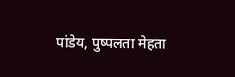पांडेय, पुष्पलता मेहता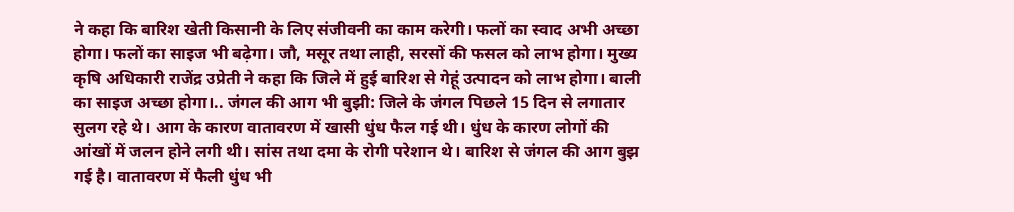ने कहा कि बारिश खेती किसानी के लिए संजीवनी का काम करेगी। फलों का स्वाद अभी अच्छा होगा। फलों का साइज भी बढ़ेगा। जौ, मसूर तथा लाही, सरसों की फसल को लाभ होगा। मुख्य कृषि अधिकारी राजेंद्र उप्रेती ने कहा कि जिले में हुई बारिश से गेहूं उत्पादन को लाभ होगा। बाली का साइज अच्छा होगा।.. जंगल की आग भी बुझी: जिले के जंगल पिछले 15 दिन से लगातार सुलग रहे थे। आग के कारण वातावरण में खासी धुंध फैल गई थी। धुंध के कारण लोगों की आंखों में जलन होने लगी थी। सांस तथा दमा के रोगी परेशान थे। बारिश से जंगल की आग बुझ गई है। वातावरण में फैली धुंध भी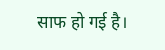साफ हो गई है।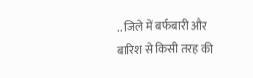.. जिले में बर्फबारी और बारिश से किसी तरह की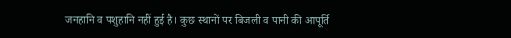जनहानि व पशुहानि नहीं हुई है। कुछ स्थानों पर बिजली व पानी की आपूर्ति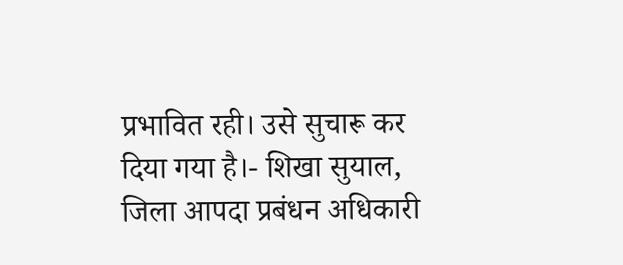प्रभावित रही। उसे सुचारू कर दिया गया है।- शिखा सुयाल, जिला आपदा प्रबंधन अधिकारी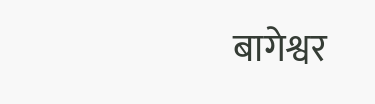बागेश्वर